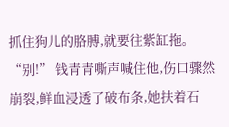抓住狗儿的胳膊,就要往紫缸拖。
“别!” 钱青青嘶声喊住他,伤口骤然崩裂,鲜血浸透了破布条,她扶着石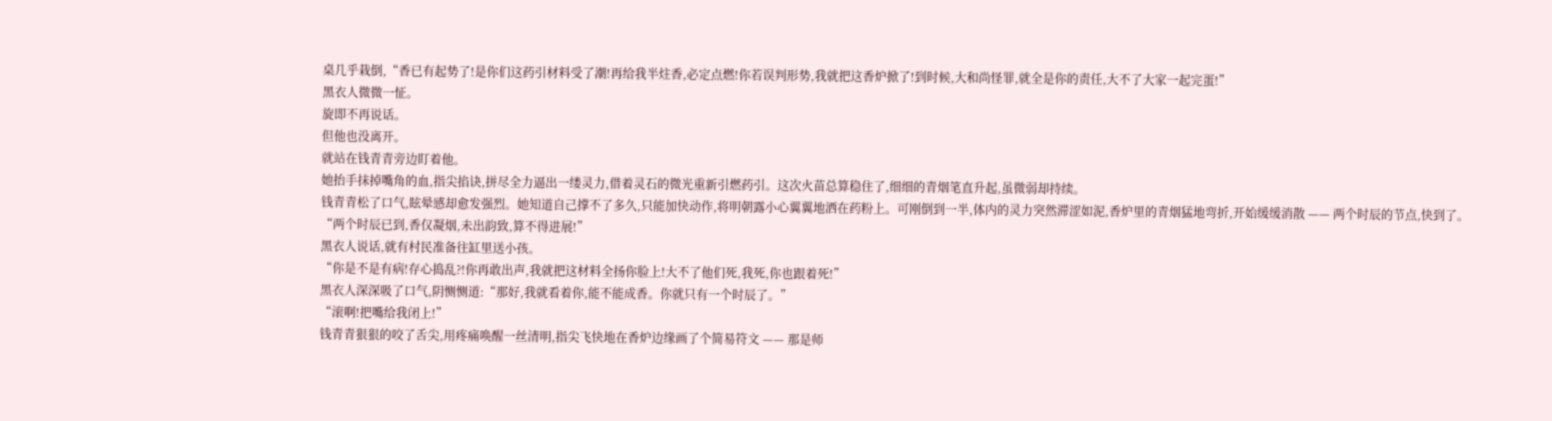桌几乎栽倒,“香已有起势了!是你们这药引材料受了潮!再给我半炷香,必定点燃!你若误判形势,我就把这香炉掀了!到时候,大和尚怪罪,就全是你的责任,大不了大家一起完蛋!”
黑衣人微微一怔。
旋即不再说话。
但他也没离开。
就站在钱青青旁边盯着他。
她抬手抹掉嘴角的血,指尖掐诀,拼尽全力逼出一缕灵力,借着灵石的微光重新引燃药引。这次火苗总算稳住了,细细的青烟笔直升起,虽微弱却持续。
钱青青松了口气,眩晕感却愈发强烈。她知道自己撑不了多久,只能加快动作,将明朝露小心翼翼地洒在药粉上。可刚倒到一半,体内的灵力突然滞涩如泥,香炉里的青烟猛地弯折,开始缓缓消散 —— 两个时辰的节点,快到了。
“两个时辰已到,香仅凝烟,未出韵致,算不得进展!”
黑衣人说话,就有村民准备往缸里送小孩。
“你是不是有病!存心捣乱?!你再敢出声,我就把这材料全扬你脸上!大不了他们死,我死,你也跟着死!”
黑衣人深深吸了口气,阴恻恻道:“那好,我就看着你,能不能成香。你就只有一个时辰了。”
“滚啊!把嘴给我闭上!”
钱青青狠狠的咬了舌尖,用疼痛唤醒一丝清明,指尖飞快地在香炉边缘画了个简易符文 —— 那是师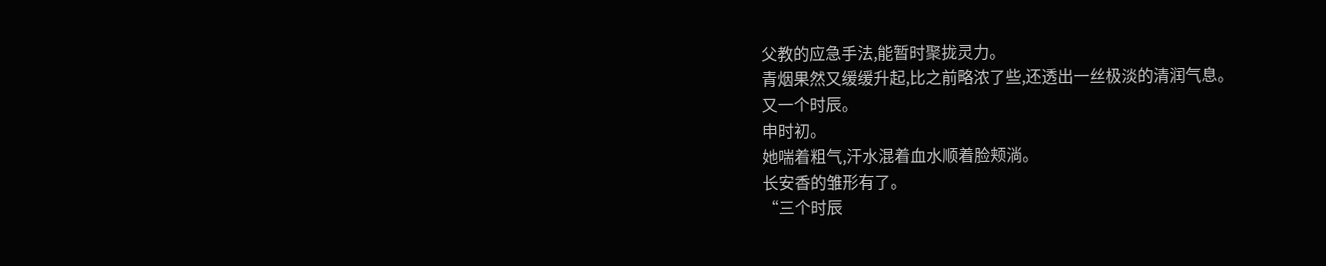父教的应急手法,能暂时聚拢灵力。
青烟果然又缓缓升起,比之前略浓了些,还透出一丝极淡的清润气息。
又一个时辰。
申时初。
她喘着粗气,汗水混着血水顺着脸颊淌。
长安香的雏形有了。
“三个时辰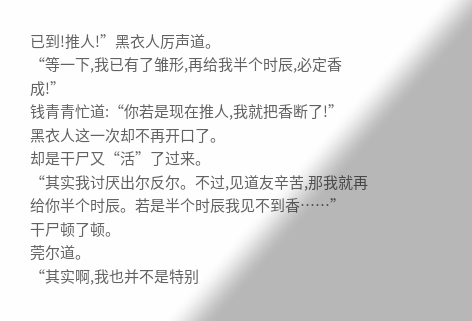已到!推人!”黑衣人厉声道。
“等一下,我已有了雏形,再给我半个时辰,必定香成!”
钱青青忙道:“你若是现在推人,我就把香断了!”
黑衣人这一次却不再开口了。
却是干尸又“活”了过来。
“其实我讨厌出尔反尔。不过,见道友辛苦,那我就再给你半个时辰。若是半个时辰我见不到香……”
干尸顿了顿。
莞尔道。
“其实啊,我也并不是特别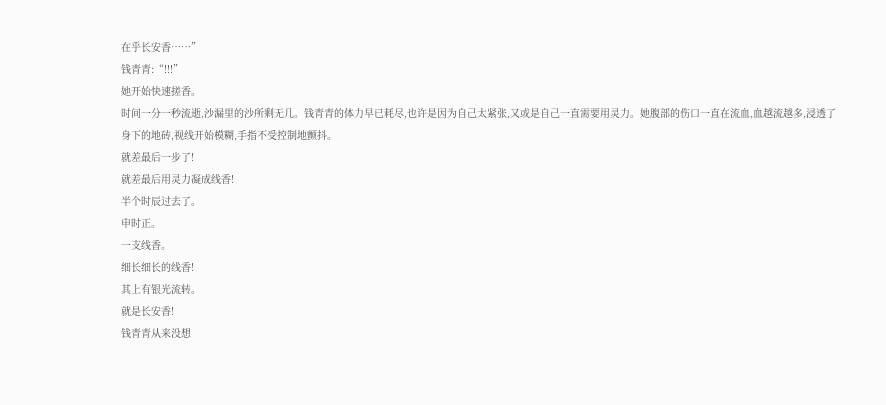在乎长安香……”
钱青青:“!!!”
她开始快速搓香。
时间一分一秒流逝,沙漏里的沙所剩无几。钱青青的体力早已耗尽,也许是因为自己太紧张,又或是自己一直需要用灵力。她腹部的伤口一直在流血,血越流越多,浸透了身下的地砖,视线开始模糊,手指不受控制地颤抖。
就差最后一步了!
就差最后用灵力凝成线香!
半个时辰过去了。
申时正。
一支线香。
细长细长的线香!
其上有银光流转。
就是长安香!
钱青青从来没想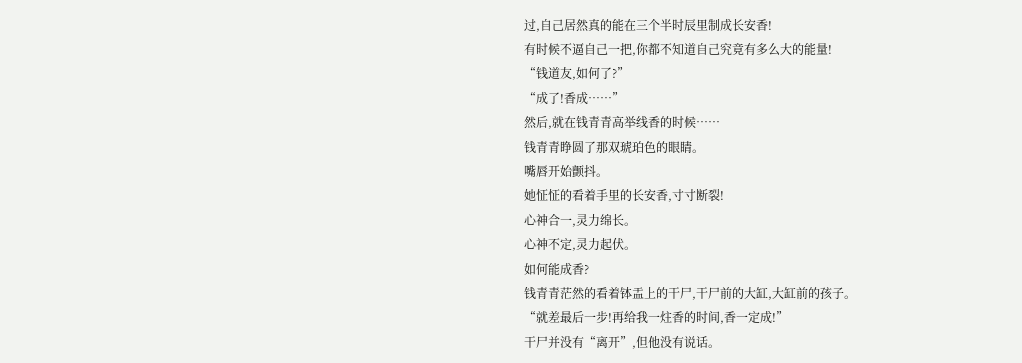过,自己居然真的能在三个半时辰里制成长安香!
有时候不逼自己一把,你都不知道自己究竟有多么大的能量!
“钱道友,如何了?”
“成了!香成……”
然后,就在钱青青高举线香的时候……
钱青青睁圆了那双琥珀色的眼睛。
嘴唇开始颤抖。
她怔怔的看着手里的长安香,寸寸断裂!
心神合一,灵力绵长。
心神不定,灵力起伏。
如何能成香?
钱青青茫然的看着钵盂上的干尸,干尸前的大缸,大缸前的孩子。
“就差最后一步!再给我一炷香的时间,香一定成!”
干尸并没有“离开”,但他没有说话。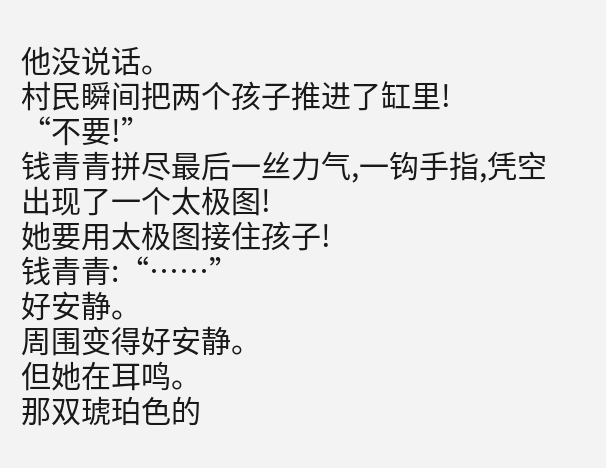他没说话。
村民瞬间把两个孩子推进了缸里!
“不要!”
钱青青拼尽最后一丝力气,一钩手指,凭空出现了一个太极图!
她要用太极图接住孩子!
钱青青:“……”
好安静。
周围变得好安静。
但她在耳鸣。
那双琥珀色的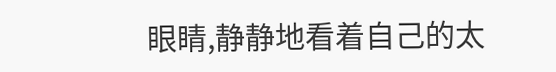眼睛,静静地看着自己的太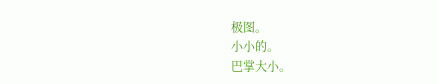极图。
小小的。
巴掌大小。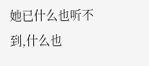她已什么也听不到,什么也